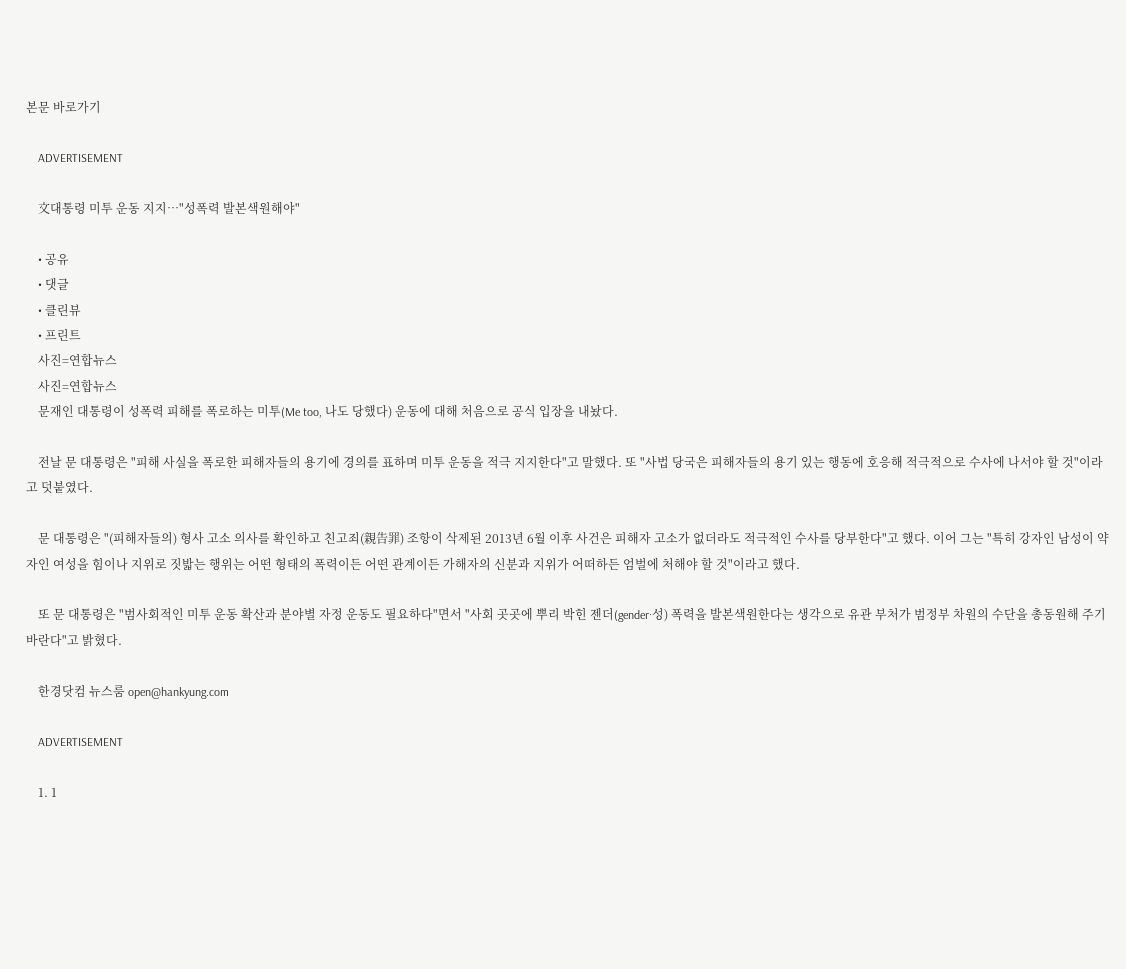본문 바로가기

    ADVERTISEMENT

    文대통령 미투 운동 지지…"성폭력 발본색원해야"

    • 공유
    • 댓글
    • 클린뷰
    • 프린트
    사진=연합뉴스
    사진=연합뉴스
    문재인 대통령이 성폭력 피해를 폭로하는 미투(Me too, 나도 당했다) 운동에 대해 처음으로 공식 입장을 내놨다.

    전날 문 대통령은 "피해 사실을 폭로한 피해자들의 용기에 경의를 표하며 미투 운동을 적극 지지한다"고 말했다. 또 "사법 당국은 피해자들의 용기 있는 행동에 호응해 적극적으로 수사에 나서야 할 것"이라고 덧붙였다.

    문 대통령은 "(피해자들의) 형사 고소 의사를 확인하고 친고죄(親告罪) 조항이 삭제된 2013년 6월 이후 사건은 피해자 고소가 없더라도 적극적인 수사를 당부한다"고 했다. 이어 그는 "특히 강자인 남성이 약자인 여성을 힘이나 지위로 짓밟는 행위는 어떤 형태의 폭력이든 어떤 관계이든 가해자의 신분과 지위가 어떠하든 엄벌에 처해야 할 것"이라고 했다.

    또 문 대통령은 "범사회적인 미투 운동 확산과 분야별 자정 운동도 필요하다"면서 "사회 곳곳에 뿌리 박힌 젠더(gender·성) 폭력을 발본색원한다는 생각으로 유관 부처가 범정부 차원의 수단을 총동원해 주기 바란다"고 밝혔다.

    한경닷컴 뉴스룸 open@hankyung.com

    ADVERTISEMENT

    1. 1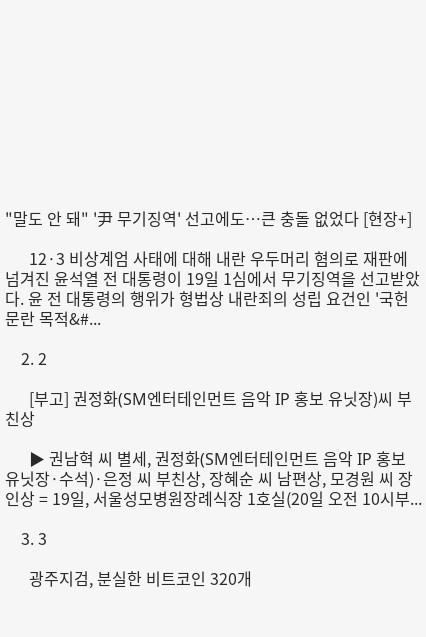"말도 안 돼" '尹 무기징역' 선고에도…큰 충돌 없었다 [현장+]

      12·3 비상계엄 사태에 대해 내란 우두머리 혐의로 재판에 넘겨진 윤석열 전 대통령이 19일 1심에서 무기징역을 선고받았다. 윤 전 대통령의 행위가 형법상 내란죄의 성립 요건인 '국헌문란 목적&#...

    2. 2

      [부고] 권정화(SM엔터테인먼트 음악 IP 홍보 유닛장)씨 부친상

      ▶ 권남혁 씨 별세, 권정화(SM엔터테인먼트 음악 IP 홍보 유닛장·수석)·은정 씨 부친상, 장혜순 씨 남편상, 모경원 씨 장인상 = 19일, 서울성모병원장례식장 1호실(20일 오전 10시부...

    3. 3

      광주지검, 분실한 비트코인 320개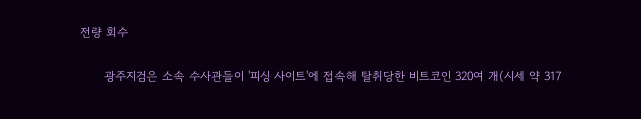전량 회수

      광주지검은 소속 수사관들이 '피싱 사이트'에 접속해 탈취당한 비트코인 320여 개(시세 약 317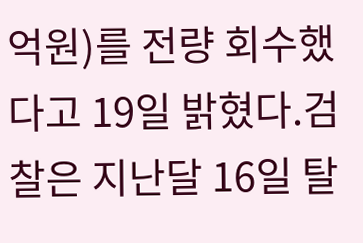억원)를 전량 회수했다고 19일 밝혔다.검찰은 지난달 16일 탈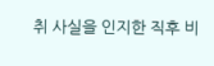취 사실을 인지한 직후 비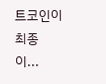트코인이 최종 이...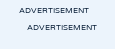ADVERTISEMENT

    ADVERTISEMENT